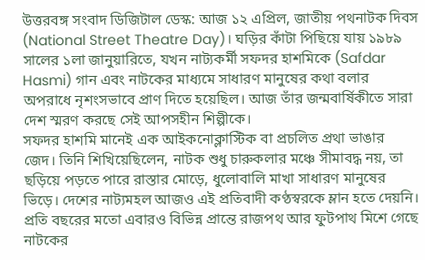উত্তরবঙ্গ সংবাদ ডিজিটাল ডেস্ক: আজ ১২ এপ্রিল, জাতীয় পথনাটক দিবস (National Street Theatre Day)। ঘড়ির কাঁটা পিছিয়ে যায় ১৯৮৯ সালের ১লা জানুয়ারিতে, যখন নাট্যকর্মী সফদর হাশমিকে (Safdar Hasmi) গান এবং নাটকের মাধ্যমে সাধারণ মানুষের কথা বলার অপরাধে নৃশংসভাবে প্রাণ দিতে হয়েছিল। আজ তাঁর জন্মবার্ষিকীতে সারা দেশ স্মরণ করছে সেই আপসহীন শিল্পীকে।
সফদর হাশমি মানেই এক আইকনোক্লাস্টিক বা প্রচলিত প্রথা ভাঙার জেদ। তিনি শিখিয়েছিলেন, নাটক শুধু চারুকলার মঞ্চে সীমাবদ্ধ নয়, তা ছড়িয়ে পড়তে পারে রাস্তার মোড়ে, ধুলোবালি মাখা সাধারণ মানুষের ভিড়ে। দেশের নাট্যমহল আজও এই প্রতিবাদী কণ্ঠস্বরকে ম্লান হতে দেয়নি। প্রতি বছরের মতো এবারও বিভিন্ন প্রান্তে রাজপথ আর ফুটপাথ মিশে গেছে নাটকের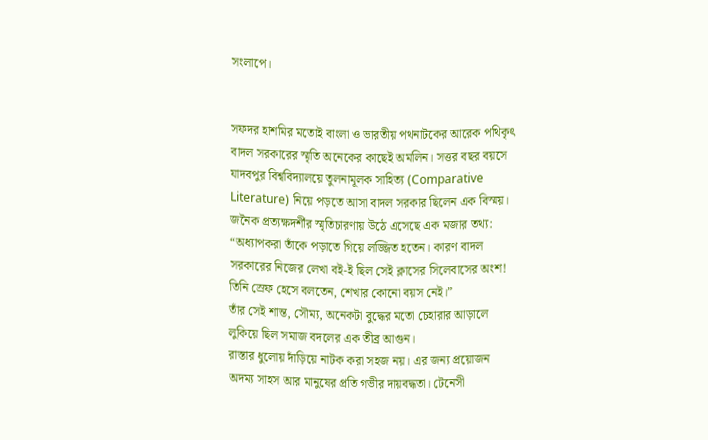সংলাপে।


সফদর হাশমির মতোই বাংলা ও ভারতীয় পথনাটকের আরেক পথিকৃৎ বাদল সরকারের স্মৃতি অনেকের কাছেই অমলিন। সত্তর বছর বয়সে যাদবপুর বিশ্ববিদ্যালয়ে তুলনামূলক সাহিত্য (Comparative Literature) নিয়ে পড়তে আসা বাদল সরকার ছিলেন এক বিস্ময়।
জনৈক প্রত্যক্ষদর্শীর স্মৃতিচারণায় উঠে এসেছে এক মজার তথ্য: “অধ্যাপকরা তাঁকে পড়াতে গিয়ে লজ্জিত হতেন। কারণ বাদল সরকারের নিজের লেখা বই-ই ছিল সেই ক্লাসের সিলেবাসের অংশ! তিনি স্রেফ হেসে বলতেন, শেখার কোনো বয়স নেই।”
তাঁর সেই শান্ত, সৌম্য, অনেকটা বুদ্ধের মতো চেহারার আড়ালে লুকিয়ে ছিল সমাজ বদলের এক তীব্র আগুন।
রাস্তার ধুলোয় দাঁড়িয়ে নাটক করা সহজ নয়। এর জন্য প্রয়োজন অদম্য সাহস আর মানুষের প্রতি গভীর দায়বদ্ধতা। টেনেসী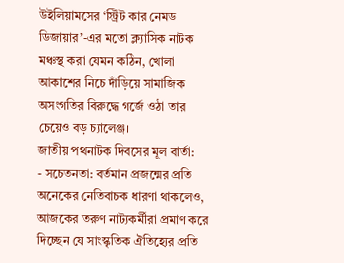উইলিয়ামসের ‘স্ট্রিট কার নেমড ডিজায়ার’-এর মতো ক্ল্যাসিক নাটক মঞ্চস্থ করা যেমন কঠিন, খোলা আকাশের নিচে দাঁড়িয়ে সামাজিক অসংগতির বিরুদ্ধে গর্জে ওঠা তার চেয়েও বড় চ্যালেঞ্জ।
জাতীয় পথনাটক দিবসের মূল বার্তা:
- সচেতনতা: বর্তমান প্রজন্মের প্রতি অনেকের নেতিবাচক ধারণা থাকলেও, আজকের তরুণ নাট্যকর্মীরা প্রমাণ করে দিচ্ছেন যে সাংস্কৃতিক ঐতিহ্যের প্রতি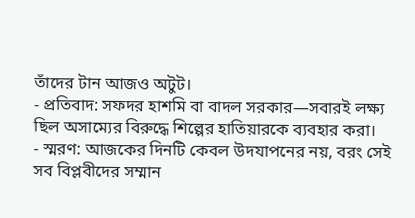তাঁদের টান আজও অটুট।
- প্রতিবাদ: সফদর হাশমি বা বাদল সরকার—সবারই লক্ষ্য ছিল অসাম্যের বিরুদ্ধে শিল্পের হাতিয়ারকে ব্যবহার করা।
- স্মরণ: আজকের দিনটি কেবল উদযাপনের নয়, বরং সেই সব বিপ্লবীদের সম্মান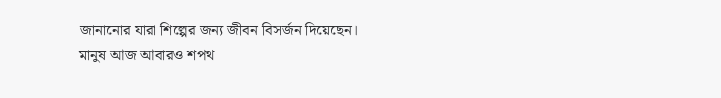জানানোর যারা শিল্পের জন্য জীবন বিসর্জন দিয়েছেন।
মানুষ আজ আবারও শপথ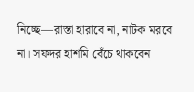নিচ্ছে—রাস্তা হারাবে না, নাটক মরবে না। সফদর হাশমি বেঁচে থাকবেন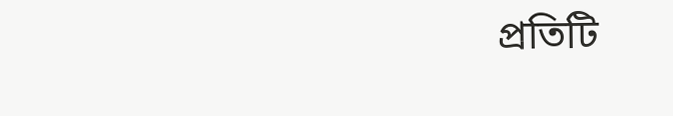প্রতিটি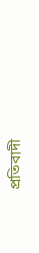প্রতিবাদী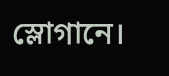স্লোগানে।